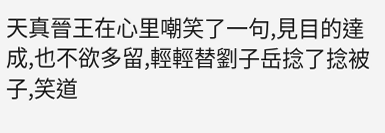天真晉王在心里嘲笑了一句,見目的達成,也不欲多留,輕輕替劉子岳捻了捻被子,笑道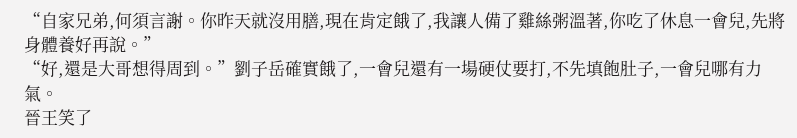“自家兄弟,何須言謝。你昨天就沒用膳,現在肯定餓了,我讓人備了雞絲粥溫著,你吃了休息一會兒,先將身體養好再說。”
“好,還是大哥想得周到。”劉子岳確實餓了,一會兒還有一場硬仗要打,不先填飽肚子,一會兒哪有力氣。
晉王笑了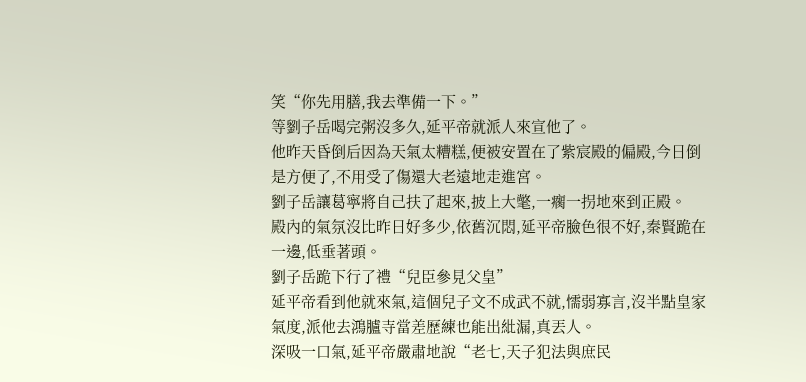笑“你先用膳,我去準備一下。”
等劉子岳喝完粥沒多久,延平帝就派人來宣他了。
他昨天昏倒后因為天氣太糟糕,便被安置在了紫宸殿的偏殿,今日倒是方便了,不用受了傷還大老遠地走進宮。
劉子岳讓葛寧將自己扶了起來,披上大氅,一瘸一拐地來到正殿。
殿內的氣氛沒比昨日好多少,依舊沉悶,延平帝臉色很不好,秦賢跪在一邊,低垂著頭。
劉子岳跪下行了禮“兒臣參見父皇”
延平帝看到他就來氣,這個兒子文不成武不就,懦弱寡言,沒半點皇家氣度,派他去鴻臚寺當差歷練也能出紕漏,真丟人。
深吸一口氣,延平帝嚴肅地說“老七,天子犯法與庶民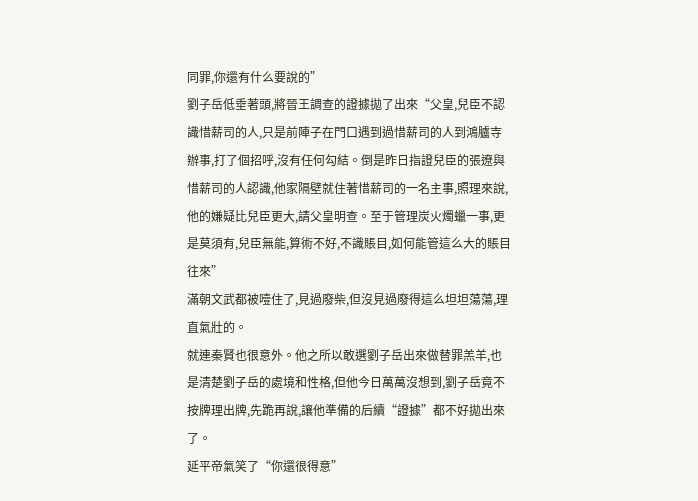同罪,你還有什么要說的”
劉子岳低垂著頭,將晉王調查的證據拋了出來“父皇,兒臣不認識惜薪司的人,只是前陣子在門口遇到過惜薪司的人到鴻臚寺辦事,打了個招呼,沒有任何勾結。倒是昨日指證兒臣的張遼與惜薪司的人認識,他家隔壁就住著惜薪司的一名主事,照理來說,他的嫌疑比兒臣更大,請父皇明查。至于管理炭火燭蠟一事,更是莫須有,兒臣無能,算術不好,不識賬目,如何能管這么大的賬目往來”
滿朝文武都被噎住了,見過廢柴,但沒見過廢得這么坦坦蕩蕩,理直氣壯的。
就連秦賢也很意外。他之所以敢選劉子岳出來做替罪羔羊,也是清楚劉子岳的處境和性格,但他今日萬萬沒想到,劉子岳竟不按牌理出牌,先跪再說,讓他準備的后續“證據”都不好拋出來了。
延平帝氣笑了“你還很得意”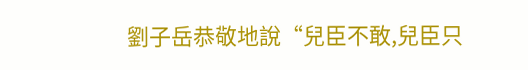劉子岳恭敬地說“兒臣不敢,兒臣只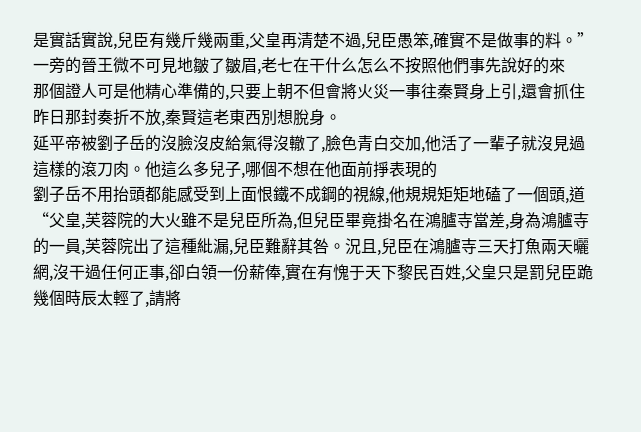是實話實說,兒臣有幾斤幾兩重,父皇再清楚不過,兒臣愚笨,確實不是做事的料。”
一旁的晉王微不可見地皺了皺眉,老七在干什么怎么不按照他們事先說好的來
那個證人可是他精心準備的,只要上朝不但會將火災一事往秦賢身上引,還會抓住昨日那封奏折不放,秦賢這老東西別想脫身。
延平帝被劉子岳的沒臉沒皮給氣得沒轍了,臉色青白交加,他活了一輩子就沒見過這樣的滾刀肉。他這么多兒子,哪個不想在他面前掙表現的
劉子岳不用抬頭都能感受到上面恨鐵不成鋼的視線,他規規矩矩地磕了一個頭,道“父皇,芙蓉院的大火雖不是兒臣所為,但兒臣畢竟掛名在鴻臚寺當差,身為鴻臚寺的一員,芙蓉院出了這種紕漏,兒臣難辭其咎。況且,兒臣在鴻臚寺三天打魚兩天曬網,沒干過任何正事,卻白領一份薪俸,實在有愧于天下黎民百姓,父皇只是罰兒臣跪幾個時辰太輕了,請將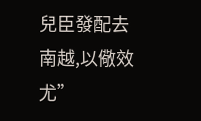兒臣發配去南越,以儆效尤”